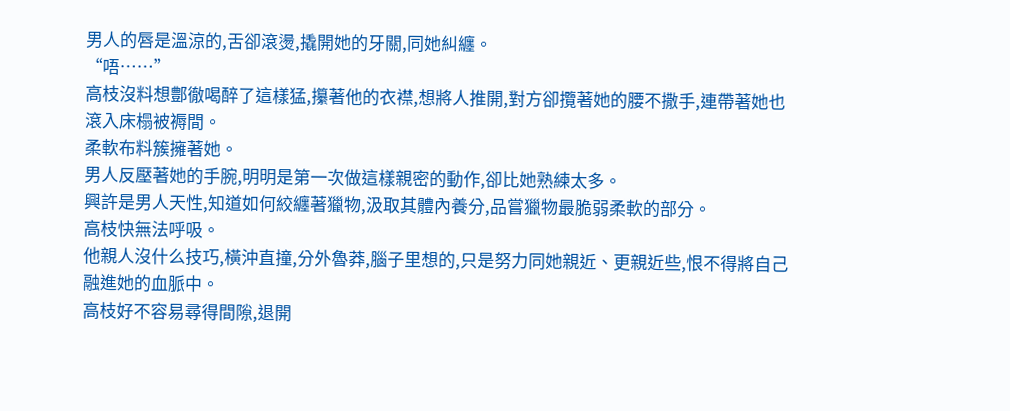男人的唇是溫涼的,舌卻滾燙,撬開她的牙關,同她糾纏。
“唔……”
高枝沒料想鄷徹喝醉了這樣猛,攥著他的衣襟,想將人推開,對方卻攬著她的腰不撒手,連帶著她也滾入床榻被褥間。
柔軟布料簇擁著她。
男人反壓著她的手腕,明明是第一次做這樣親密的動作,卻比她熟練太多。
興許是男人天性,知道如何絞纏著獵物,汲取其體內養分,品嘗獵物最脆弱柔軟的部分。
高枝快無法呼吸。
他親人沒什么技巧,橫沖直撞,分外魯莽,腦子里想的,只是努力同她親近、更親近些,恨不得將自己融進她的血脈中。
高枝好不容易尋得間隙,退開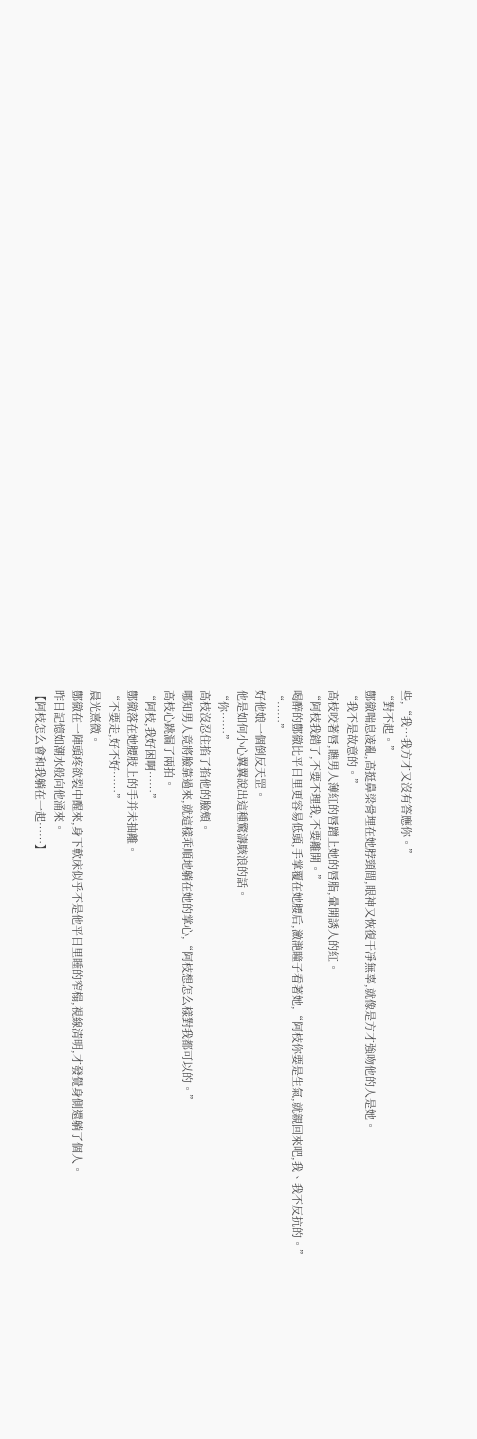些,“我…我方才又沒有答應你。”
“對不起。”
鄷徹喘息凌亂,高挺鼻梁骨埋在她脖頸間,眼神又恢復干凈無辜,就像是方才強吻他的人是她。
“我不是故意的。”
高枝咬著唇,瞧男人薄紅的唇蹭上她的唇脂,暈開誘人的紅。
“阿枝我錯了,不要不理我,不要離開。”
喝醉的鄷徹比平日里更容易低頭,手掌覆在她腰后,瀲滟瞳子看著她,“阿枝你要是生氣,就親回來吧,我、我不反抗的。”
“……”
好他娘一個倒反天罡。
他是如何小心翼翼說出這種驚濤駭浪的話。
“你……”
高枝沒忍住掐了掐他的臉頰。
哪知男人竟將臉靠過來,就這樣乖順地躺在她的掌心,“阿枝想怎么樣對我都可以的。”
高枝心跳漏了兩拍。
“阿枝,我好困啊……”
鄷徹落在她腰肢上的手并未抽離。
“不要走,好不好……”
晨光熹微。
鄷徹在一陣頭疼欲裂中醒來,身下軟床似乎不是他平日里睡的窄榻,視線清明,才發覺身側還躺了個人。
昨日記憶如潮水般向他涌來。
【阿枝怎么會和我躺在一起……】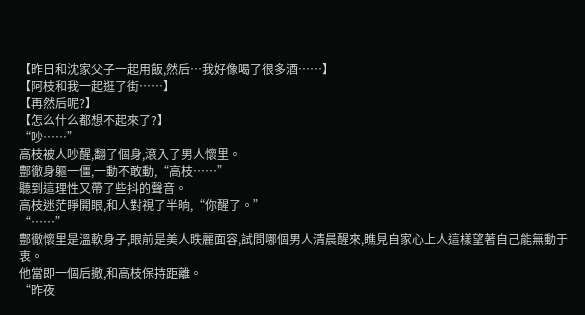【昨日和沈家父子一起用飯,然后…我好像喝了很多酒……】
【阿枝和我一起逛了街……】
【再然后呢?】
【怎么什么都想不起來了?】
“吵……”
高枝被人吵醒,翻了個身,滾入了男人懷里。
鄷徹身軀一僵,一動不敢動,“高枝……”
聽到這理性又帶了些抖的聲音。
高枝迷茫睜開眼,和人對視了半晌,“你醒了。”
“……”
鄷徹懷里是溫軟身子,眼前是美人昳麗面容,試問哪個男人清晨醒來,瞧見自家心上人這樣望著自己能無動于衷。
他當即一個后撤,和高枝保持距離。
“昨夜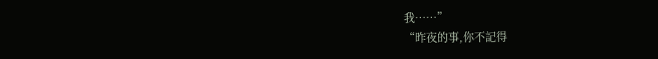我……”
“昨夜的事,你不記得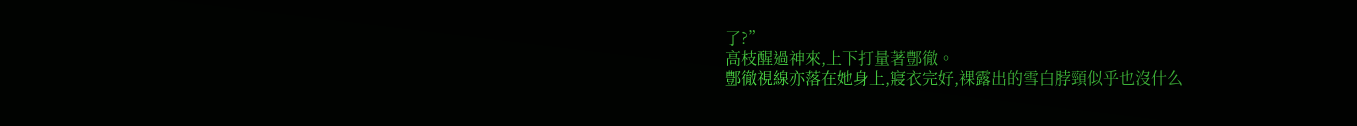了?”
高枝醒過神來,上下打量著鄷徹。
鄷徹視線亦落在她身上,寢衣完好,裸露出的雪白脖頸似乎也沒什么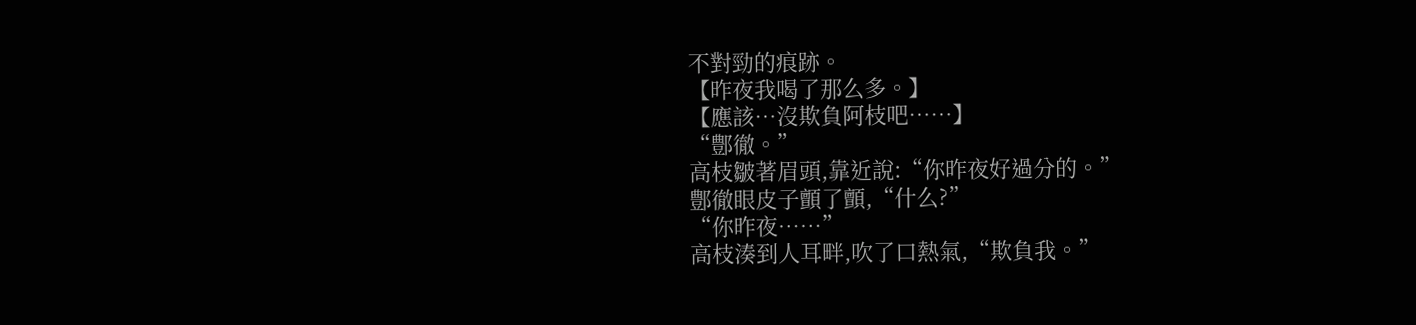不對勁的痕跡。
【昨夜我喝了那么多。】
【應該…沒欺負阿枝吧……】
“鄷徹。”
高枝皺著眉頭,靠近說:“你昨夜好過分的。”
鄷徹眼皮子顫了顫,“什么?”
“你昨夜……”
高枝湊到人耳畔,吹了口熱氣,“欺負我。”